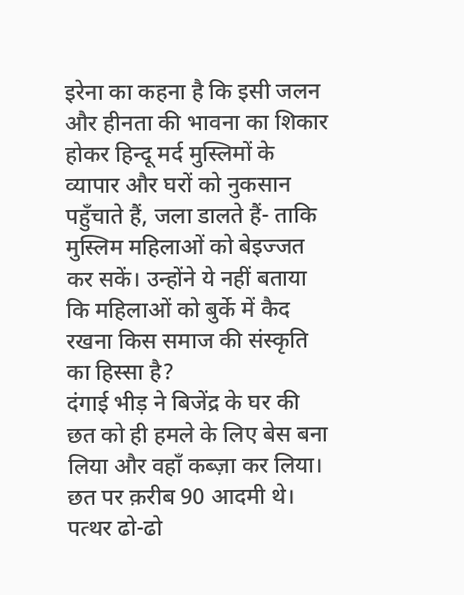इरेना का कहना है कि इसी जलन और हीनता की भावना का शिकार होकर हिन्दू मर्द मुस्लिमों के व्यापार और घरों को नुकसान पहुँचाते हैं, जला डालते हैं- ताकि मुस्लिम महिलाओं को बेइज्जत कर सकें। उन्होंने ये नहीं बताया कि महिलाओं को बुर्के में कैद रखना किस समाज की संस्कृति का हिस्सा है?
दंगाई भीड़ ने बिजेंद्र के घर की छत को ही हमले के लिए बेस बना लिया और वहाँ कब्ज़ा कर लिया। छत पर क़रीब 90 आदमी थे। पत्थर ढो-ढो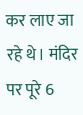कर लाए जा रहे थे। मंदिर पर पूरे 6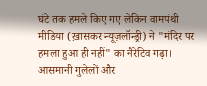घंटे तक हमले किए गए लेकिन वामपंथी मीडिया (ख़ासकर न्यूज़लॉन्ड्री) ने "मंदिर पर हमला हुआ ही नहीं" का नैरेटिव गढ़ा।
आसमानी गुलेलों और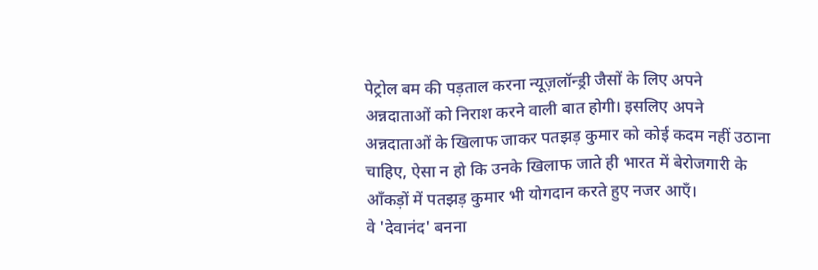पेट्रोल बम की पड़ताल करना न्यूज़लॉन्ड्री जैसों के लिए अपने अन्नदाताओं को निराश करने वाली बात होगी। इसलिए अपने अन्नदाताओं के खिलाफ जाकर पतझड़ कुमार को कोई कदम नहीं उठाना चाहिए, ऐसा न हो कि उनके खिलाफ जाते ही भारत में बेरोजगारी के आँकड़ों में पतझड़ कुमार भी योगदान करते हुए नजर आएँ।
वे 'देवानंद' बनना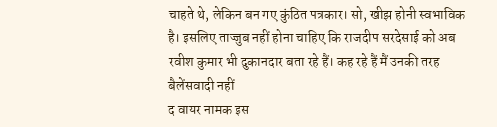चाहते थे, लेकिन बन गए कुंठित पत्रकार। सो, खीझ होनी स्वभाविक है। इसलिए ताज्जुब नहीं होना चाहिए कि राजदीप सरदेसाई को अब रवीश कुमार भी दुकानदार बता रहे हैं। कह रहे हैं मैं उनकी तरह बैलेंसवादी नहीं
द वायर नामक इस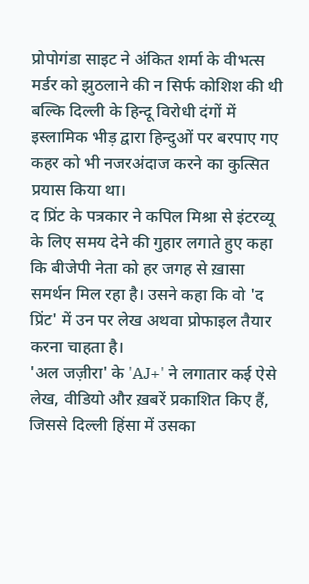प्रोपोगंडा साइट ने अंकित शर्मा के वीभत्स मर्डर को झुठलाने की न सिर्फ कोशिश की थी बल्कि दिल्ली के हिन्दू विरोधी दंगों में इस्लामिक भीड़ द्वारा हिन्दुओं पर बरपाए गए कहर को भी नजरअंदाज करने का कुत्सित प्रयास किया था।
द प्रिंट के पत्रकार ने कपिल मिश्रा से इंटरव्यू के लिए समय देने की गुहार लगाते हुए कहा कि बीजेपी नेता को हर जगह से ख़ासा समर्थन मिल रहा है। उसने कहा कि वो 'द प्रिंट' में उन पर लेख अथवा प्रोफाइल तैयार करना चाहता है।
'अल जज़ीरा' के 'AJ+' ने लगातार कई ऐसे लेख, वीडियो और ख़बरें प्रकाशित किए हैं, जिससे दिल्ली हिंसा में उसका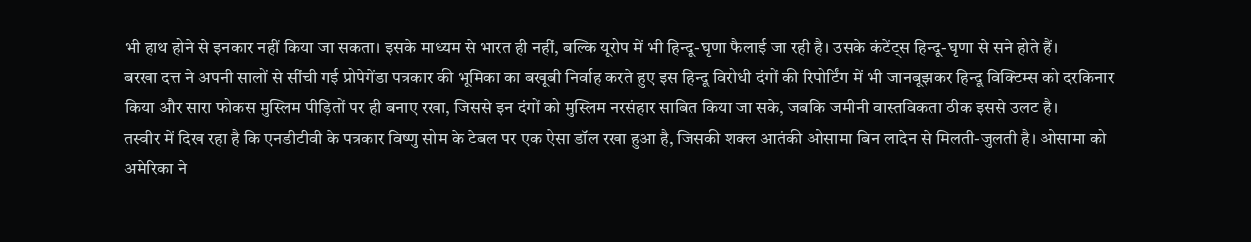भी हाथ होने से इनकार नहीं किया जा सकता। इसके माध्यम से भारत ही नहीं, बल्कि यूरोप में भी हिन्दू-घृणा फैलाई जा रही है। उसके कंटेंट्स हिन्दू-घृणा से सने होते हैं।
बरखा दत्त ने अपनी सालों से सींची गई प्रोपेगेंडा पत्रकार की भूमिका का बखूबी निर्वाह करते हुए इस हिन्दू विरोधी दंगों की रिपोर्टिंग में भी जानबूझकर हिन्दू विक्टिम्स को दरकिनार किया और सारा फोकस मुस्लिम पीड़ितों पर ही बनाए रखा, जिससे इन दंगों को मुस्लिम नरसंहार साबित किया जा सके, जबकि जमीनी वास्तविकता ठीक इससे उलट है।
तस्वीर में दिख रहा है कि एनडीटीवी के पत्रकार विष्णु सोम के टेबल पर एक ऐसा डॉल रखा हुआ है, जिसकी शक्ल आतंकी ओसामा बिन लादेन से मिलती-जुलती है। ओसामा को अमेरिका ने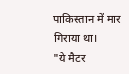पाकिस्तान में मार गिराया था।
"ये मैटर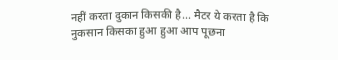नहीं करता दुकान किसकी है... मैटर ये करता है कि नुकसान किसका हुआ हुआ आप पूछना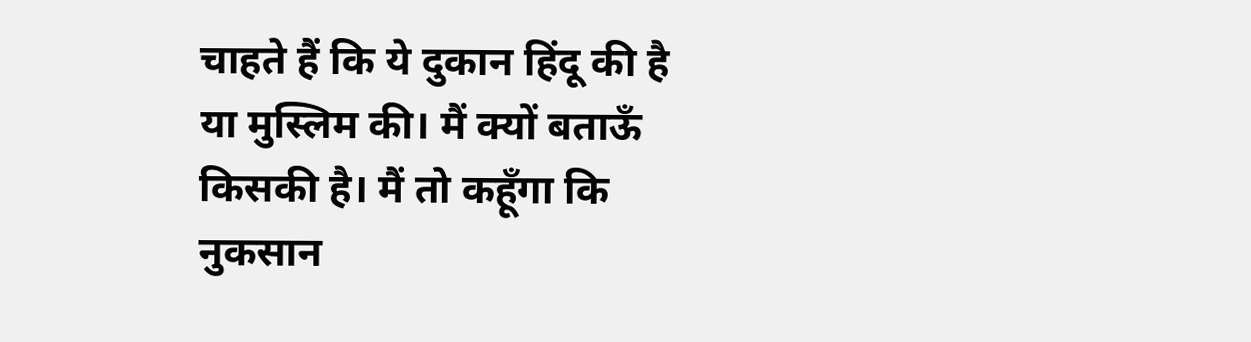चाहते हैं कि ये दुकान हिंदू की है या मुस्लिम की। मैं क्यों बताऊँ किसकी है। मैं तो कहूँगा कि नुकसान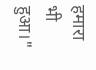हमारा भी हुआ।"